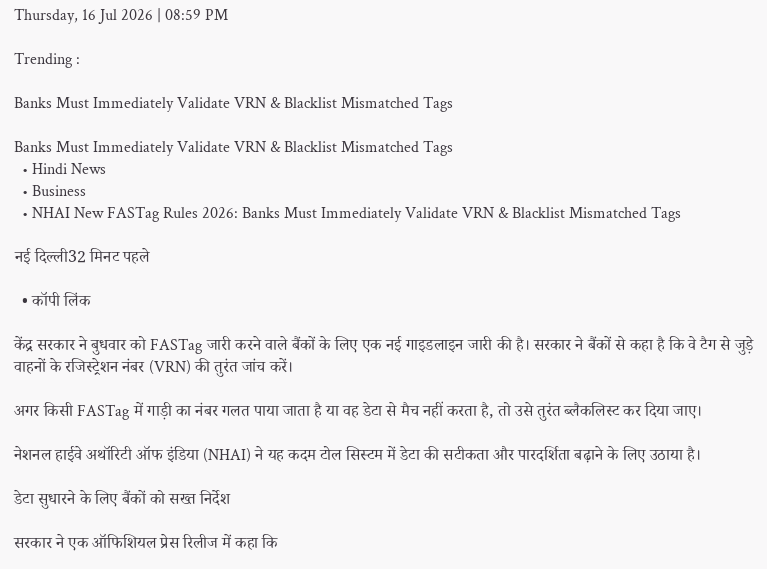Thursday, 16 Jul 2026 | 08:59 PM

Trending :

Banks Must Immediately Validate VRN & Blacklist Mismatched Tags

Banks Must Immediately Validate VRN & Blacklist Mismatched Tags
  • Hindi News
  • Business
  • NHAI New FASTag Rules 2026: Banks Must Immediately Validate VRN & Blacklist Mismatched Tags

नई दिल्ली32 मिनट पहले

  • कॉपी लिंक

केंद्र सरकार ने बुधवार को FASTag जारी करने वाले बैंकों के लिए एक नई गाइडलाइन जारी की है। सरकार ने बैंकों से कहा है कि वे टैग से जुड़े वाहनों के रजिस्ट्रेशन नंबर (VRN) की तुरंत जांच करें।

अगर किसी FASTag में गाड़ी का नंबर गलत पाया जाता है या वह डेटा से मैच नहीं करता है, तो उसे तुरंत ब्लैकलिस्ट कर दिया जाए।

नेशनल हाईवे अथॉरिटी ऑफ इंडिया (NHAI) ने यह कदम टोल सिस्टम में डेटा की सटीकता और पारदर्शिता बढ़ाने के लिए उठाया है।

डेटा सुधारने के लिए बैंकों को सख्त निर्देश

सरकार ने एक ऑफिशियल प्रेस रिलीज में कहा कि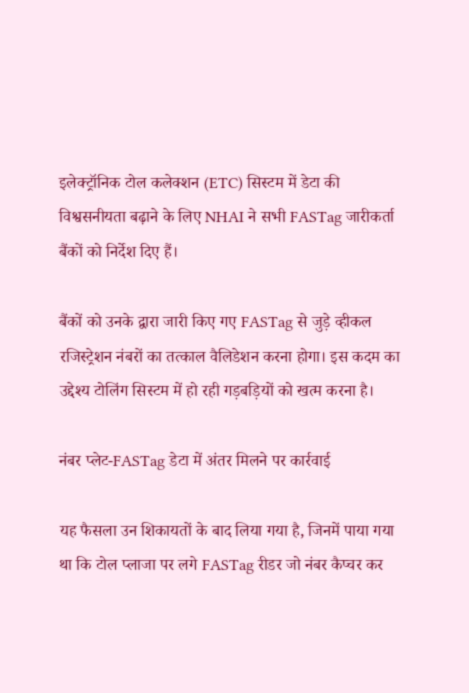इलेक्ट्रॉनिक टोल कलेक्शन (ETC) सिस्टम में डेटा की विश्वसनीयता बढ़ाने के लिए NHAI ने सभी FASTag जारीकर्ता बैंकों को निर्देश दिए हैं।

बैंकों को उनके द्वारा जारी किए गए FASTag से जुड़े व्हीकल रजिस्ट्रेशन नंबरों का तत्काल वैलिडेशन करना होगा। इस कदम का उद्देश्य टोलिंग सिस्टम में हो रही गड़बड़ियों को खत्म करना है।

नंबर प्लेट-FASTag डेटा में अंतर मिलने पर कार्रवाई

यह फैसला उन शिकायतों के बाद लिया गया है, जिनमें पाया गया था कि टोल प्लाजा पर लगे FASTag रीडर जो नंबर कैप्चर कर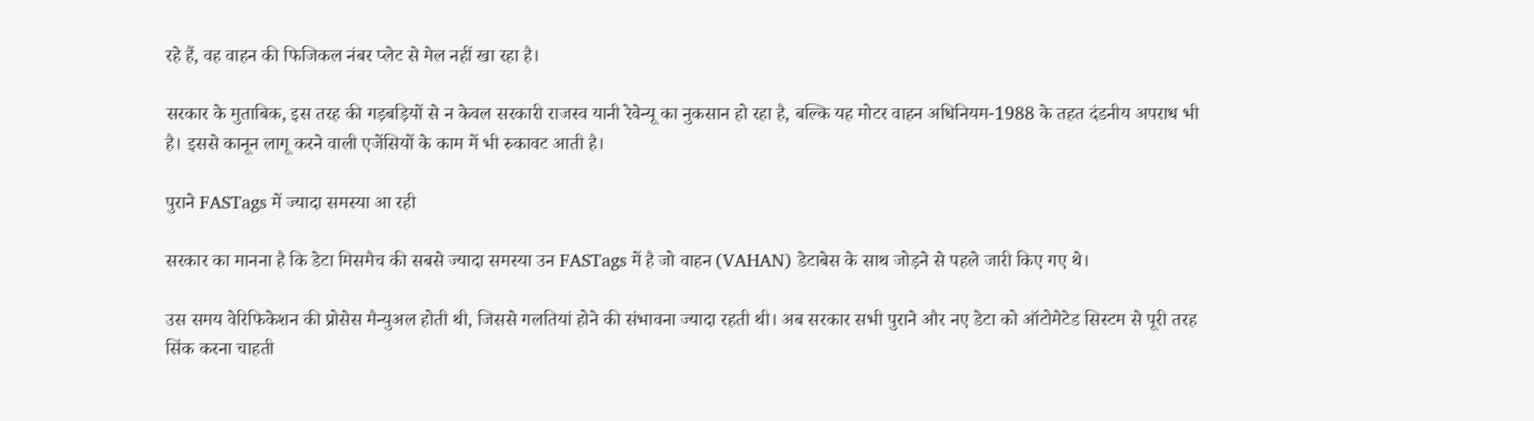रहे हैं, वह वाहन की फिजिकल नंबर प्लेट से मेल नहीं खा रहा है।

सरकार के मुताबिक, इस तरह की गड़बड़ियों से न केवल सरकारी राजस्व यानी रेवेन्यू का नुकसान हो रहा है, बल्कि यह मोटर वाहन अधिनियम-1988 के तहत दंडनीय अपराध भी है। इससे कानून लागू करने वाली एजेंसियों के काम में भी रुकावट आती है।

पुराने FASTags में ज्यादा समस्या आ रही

सरकार का मानना है कि डेटा मिसमैच की सबसे ज्यादा समस्या उन FASTags में है जो वाहन (VAHAN) डेटाबेस के साथ जोड़ने से पहले जारी किए गए थे।

उस समय वेरिफिकेशन की प्रोसेस मैन्युअल होती थी, जिससे गलतियां होने की संभावना ज्यादा रहती थी। अब सरकार सभी पुराने और नए डेटा को ऑटोमेटेड सिस्टम से पूरी तरह सिंक करना चाहती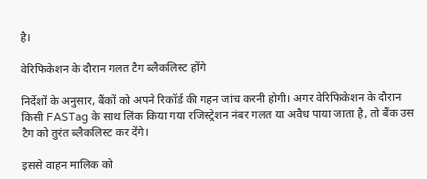है।

वेरिफिकेशन के दौरान गलत टैग ब्लैकलिस्ट होंगे

निर्देशों के अनुसार, बैंकों को अपने रिकॉर्ड की गहन जांच करनी होगी। अगर वेरिफिकेशन के दौरान किसी FASTag के साथ लिंक किया गया रजिस्ट्रेशन नंबर गलत या अवैध पाया जाता है, तो बैंक उस टैग को तुरंत ब्लैकलिस्ट कर देंगे।

इससे वाहन मालिक को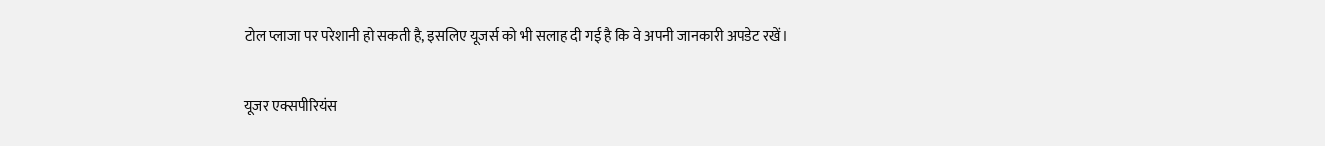टोल प्लाजा पर परेशानी हो सकती है, इसलिए यूजर्स को भी सलाह दी गई है कि वे अपनी जानकारी अपडेट रखें।

यूजर एक्सपीरियंस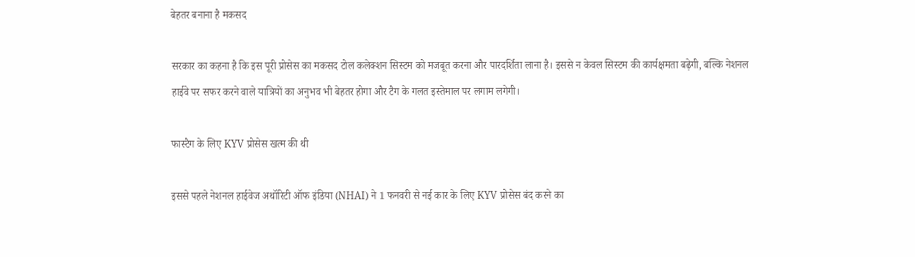बेहतर बनाना है मकसद

सरकार का कहना है कि इस पूरी प्रोसेस का मकसद टोल कलेक्शन सिस्टम को मजबूत करना और पारदर्शिता लाना है। इससे न केवल सिस्टम की कार्यक्षमता बढ़ेगी, बल्कि नेशनल हाईवे पर सफर करने वाले यात्रियों का अनुभव भी बेहतर होगा और टैग के गलत इस्तेमाल पर लगाम लगेगी।

फास्टैग के लिए KYV प्रोसेस खत्म की थी

इससे पहले नेशनल हाईवेज अथॉरिटी ऑफ इंडिया (NHAI) ने 1 फनवरी से नई कार के लिए KYV प्रोसेस बंद करने का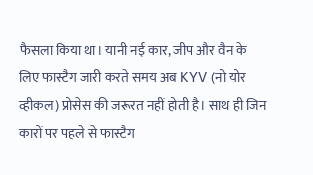फैसला किया था। यानी नई कार, जीप और वैन के लिए फास्टैग जारी करते समय अब KYV (नो योर व्हीकल) प्रोसेस की जरूरत नहीं होती है। साथ ही जिन कारों पर पहले से फास्टैग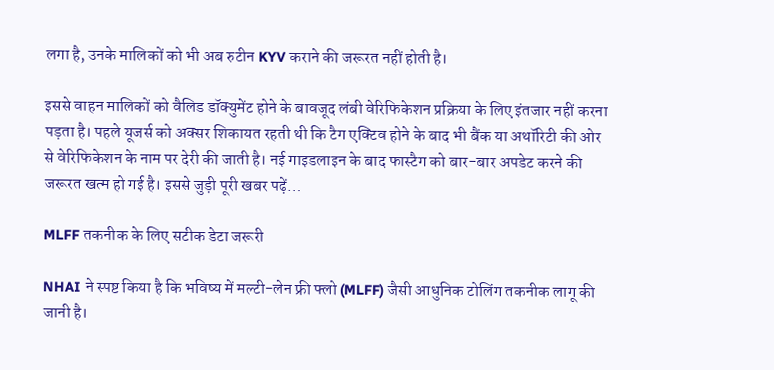लगा है, उनके मालिकों को भी अब रुटीन KYV कराने की जरूरत नहीं होती है।

इससे वाहन मालिकों को वैलिड डॉक्युमेंट होने के बावजूद लंबी वेरिफिकेशन प्रक्रिया के लिए इंतजार नहीं करना पड़ता है। पहले यूजर्स को अक्सर शिकायत रहती थी कि टैग एक्टिव होने के बाद भी बैंक या अथॉरिटी की ओर से वेरिफिकेशन के नाम पर देरी की जाती है। नई गाइडलाइन के बाद फास्टैग को बार-बार अपडेट करने की जरूरत खत्म हो गई है। इससे जुड़ी पूरी खबर पढ़ें…

MLFF तकनीक के लिए सटीक डेटा जरूरी

NHAI ने स्पष्ट किया है कि भविष्य में मल्टी-लेन फ्री फ्लो (MLFF) जैसी आधुनिक टोलिंग तकनीक लागू की जानी है।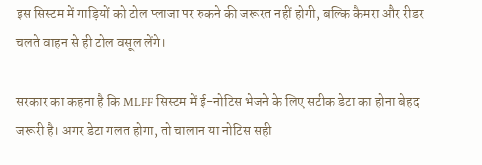इस सिस्टम में गाड़ियों को टोल प्लाजा पर रुकने की जरूरत नहीं होगी, बल्कि कैमरा और रीडर चलते वाहन से ही टोल वसूल लेंगे।

सरकार का कहना है कि MLFF सिस्टम में ई-नोटिस भेजने के लिए सटीक डेटा का होना बेहद जरूरी है। अगर डेटा गलत होगा, तो चालान या नोटिस सही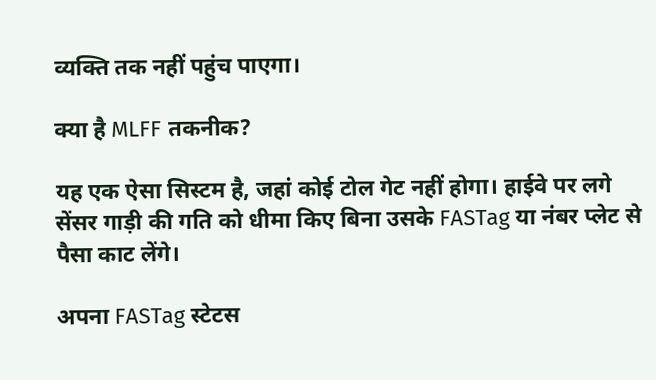व्यक्ति तक नहीं पहुंच पाएगा।

क्या है MLFF तकनीक?

यह एक ऐसा सिस्टम है, जहां कोई टोल गेट नहीं होगा। हाईवे पर लगे सेंसर गाड़ी की गति को धीमा किए बिना उसके FASTag या नंबर प्लेट से पैसा काट लेंगे।

अपना FASTag स्टेटस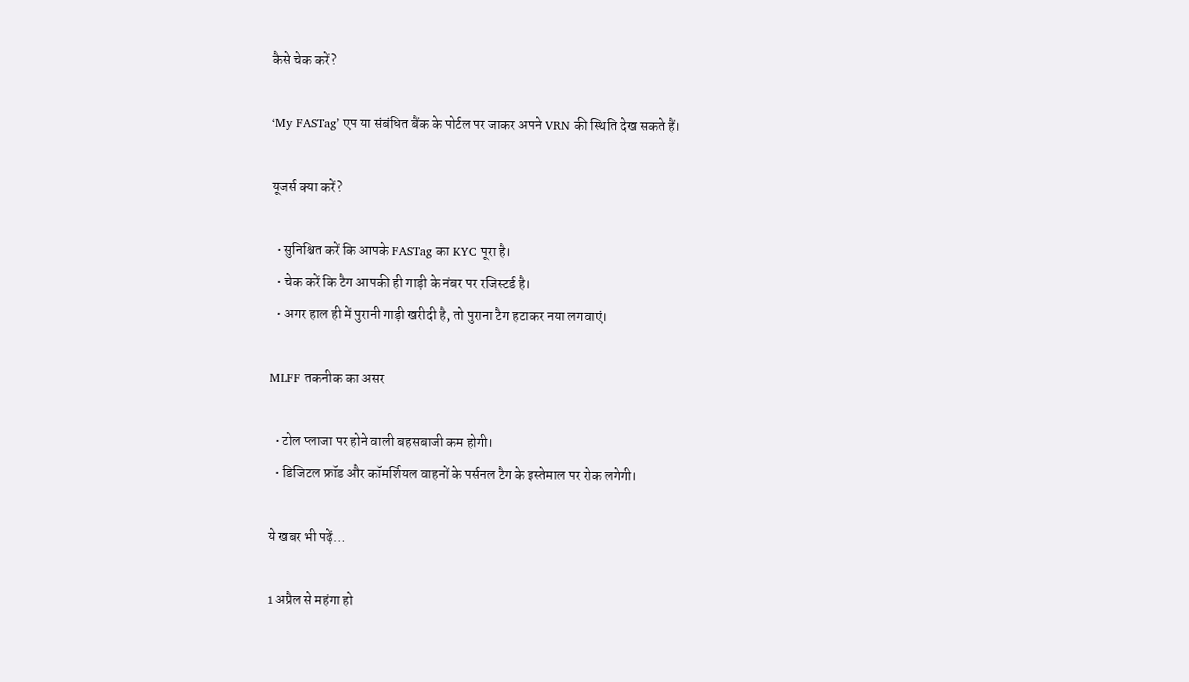कैसे चेक करें?

‘My FASTag’ एप या संबंधित बैंक के पोर्टल पर जाकर अपने VRN की स्थिति देख सकते हैं।

यूजर्स क्या करें?

  • सुनिश्चित करें कि आपके FASTag का KYC पूरा है।
  • चेक करें कि टैग आपकी ही गाड़ी के नंबर पर रजिस्टर्ड है।
  • अगर हाल ही में पुरानी गाड़ी खरीदी है, तो पुराना टैग हटाकर नया लगवाएं।

MLFF तकनीक का असर

  • टोल प्लाजा पर होने वाली बहसबाजी कम होगी।
  • डिजिटल फ्रॉड और कॉमर्शियल वाहनों के पर्सनल टैग के इस्तेमाल पर रोक लगेगी।

ये खबर भी पढ़ें…

1 अप्रैल से महंगा हो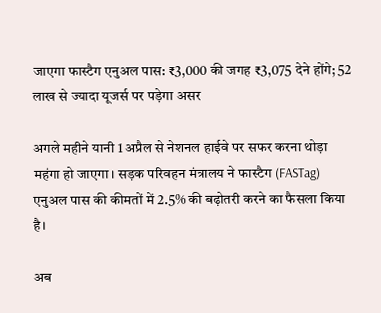जाएगा फास्टैग एनुअल पास: ₹3,000 की जगह ₹3,075 देने होंगे; 52 लाख से ज्यादा यूजर्स पर पड़ेगा असर

अगले महीने यानी 1 अप्रैल से नेशनल हाईवे पर सफर करना थोड़ा महंगा हो जाएगा। सड़क परिवहन मंत्रालय ने फास्टैग (FASTag) एनुअल पास की कीमतों में 2.5% की बढ़ोतरी करने का फैसला किया है।

अब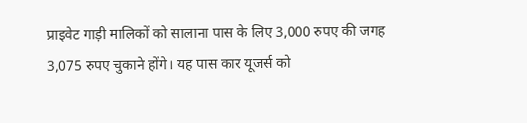प्राइवेट गाड़ी मालिकों को सालाना पास के लिए 3,000 रुपए की जगह 3,075 रुपए चुकाने होंगे। यह पास कार यूजर्स को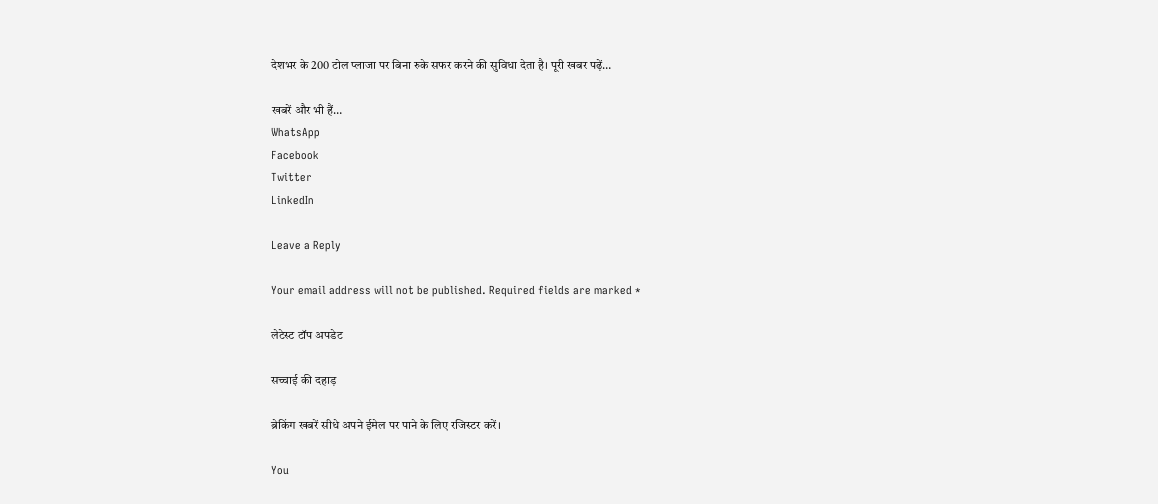देशभर के 200 टोल प्लाजा पर बिना रुके सफर करने की सुविधा देता है। पूरी खबर पढ़ें…

खबरें और भी हैं…
WhatsApp
Facebook
Twitter
LinkedIn

Leave a Reply

Your email address will not be published. Required fields are marked *

लेटेस्ट टॉप अपडेट

सच्चाई की दहाड़

ब्रेकिंग खबरें सीधे अपने ईमेल पर पाने के लिए रजिस्टर करें।

You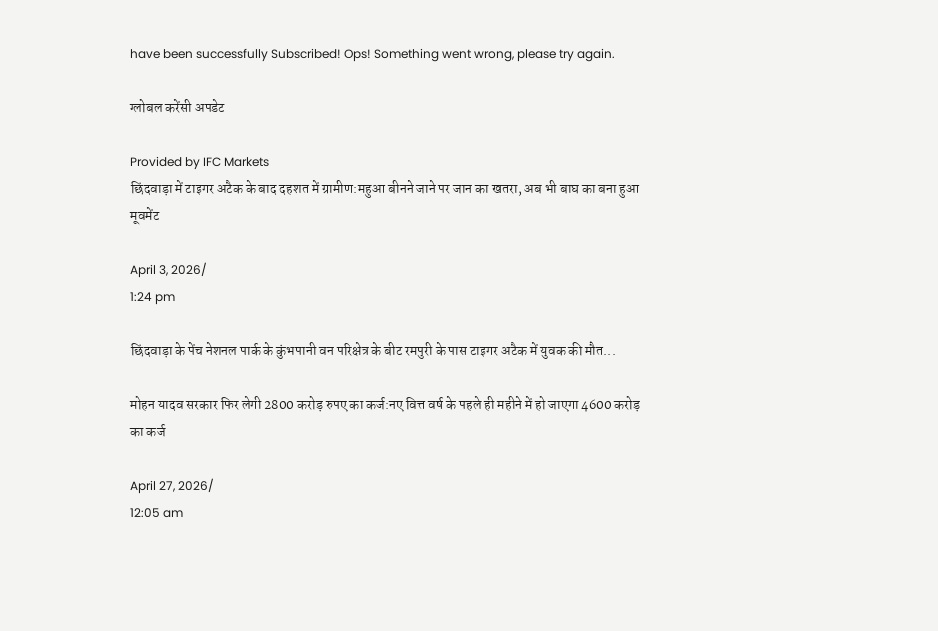have been successfully Subscribed! Ops! Something went wrong, please try again.

ग्लोबल करेंसी अपडेट

Provided by IFC Markets
छिंदवाड़ा में टाइगर अटैक के बाद दहशत में ग्रामीण:महुआ बीनने जाने पर जान का खतरा, अब भी बाघ का बना हुआ मूवमेंट

April 3, 2026/
1:24 pm

छिंदवाड़ा के पेंच नेशनल पार्क के कुंभपानी वन परिक्षेत्र के बीट रमपुरी के पास टाइगर अटैक में युवक की मौत...

मोहन यादव सरकार फिर लेगी 2800 करोड़ रुपए का कर्ज:नए वित्त वर्ष के पहले ही महीने में हो जाएगा 4600 करोड़ का कर्ज

April 27, 2026/
12:05 am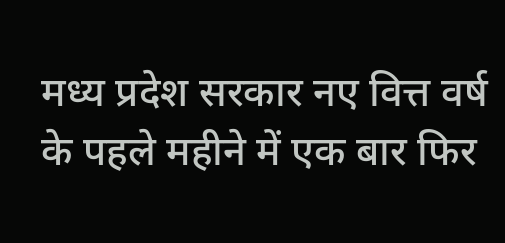मध्य प्रदेश सरकार नए वित्त वर्ष के पहले महीने में एक बार फिर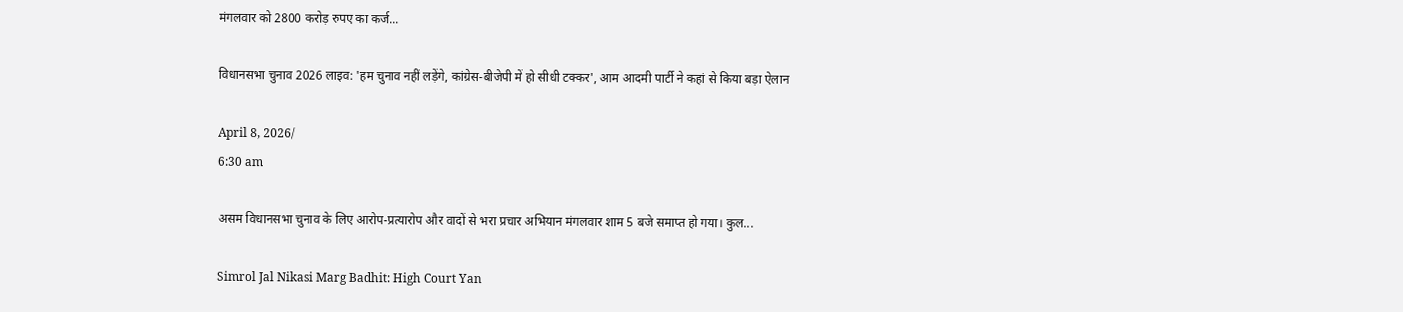मंगलवार को 2800 करोड़ रुपए का कर्ज...

विधानसभा चुनाव 2026 लाइव: 'हम चुनाव नहीं लड़ेंगे, कांग्रेस-बीजेपी में हो सीधी टक्कर', आम आदमी पार्टी ने कहां से किया बड़ा ऐलान

April 8, 2026/
6:30 am

असम विधानसभा चुनाव के लिए आरोप-प्रत्यारोप और वादों से भरा प्रचार अभियान मंगलवार शाम 5 बजे समाप्त हो गया। कुल...

Simrol Jal Nikasi Marg Badhit: High Court Yan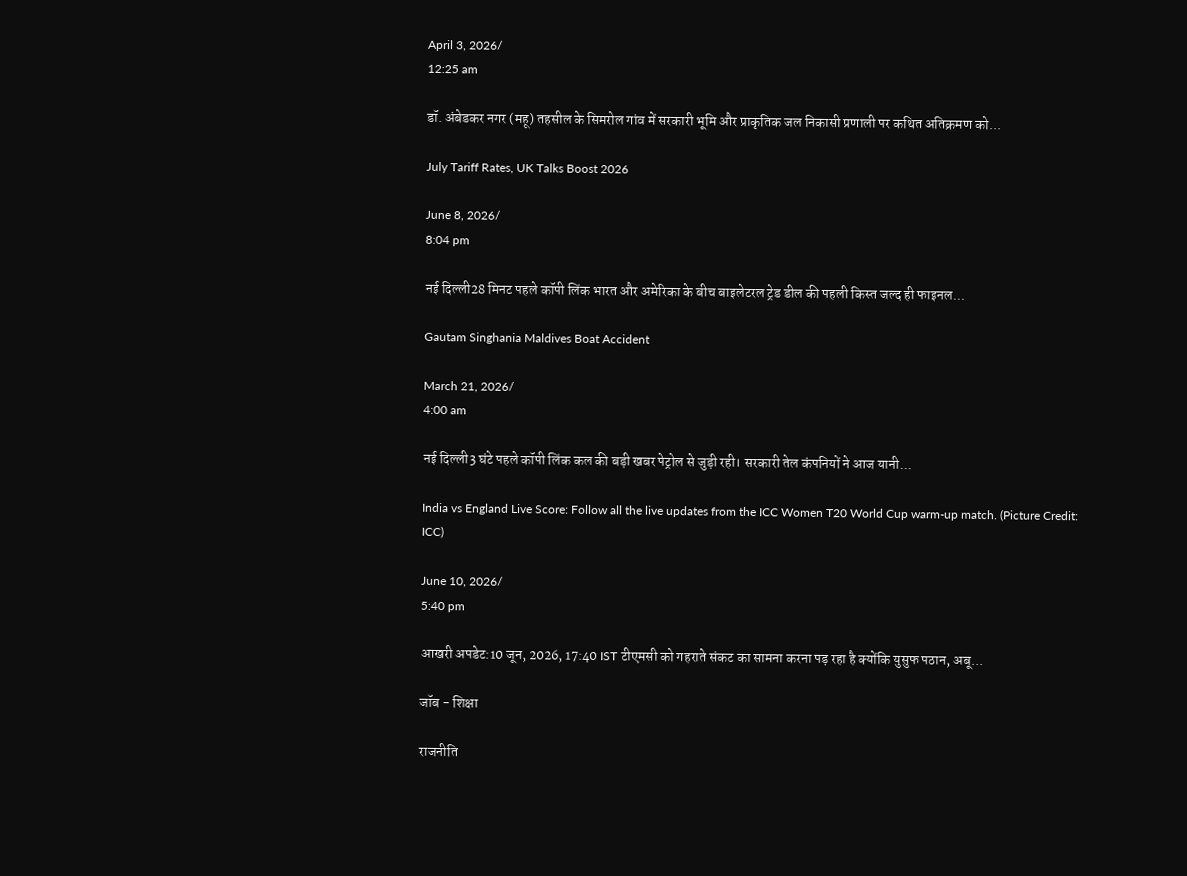April 3, 2026/
12:25 am

डॉ. अंबेडकर नगर (महू) तहसील के सिमरोल गांव में सरकारी भूमि और प्राकृतिक जल निकासी प्रणाली पर कथित अतिक्रमण को...

July Tariff Rates, UK Talks Boost 2026

June 8, 2026/
8:04 pm

नई दिल्ली28 मिनट पहले कॉपी लिंक भारत और अमेरिका के बीच बाइलेटरल ट्रेड डील की पहली किस्त जल्द ही फाइनल...

Gautam Singhania Maldives Boat Accident

March 21, 2026/
4:00 am

नई दिल्ली3 घंटे पहले कॉपी लिंक कल की बड़ी खबर पेट्रोल से जुड़ी रही। सरकारी तेल कंपनियों ने आज यानी...

India vs England Live Score: Follow all the live updates from the ICC Women T20 World Cup warm-up match. (Picture Credit: ICC)

June 10, 2026/
5:40 pm

आखरी अपडेट:10 जून, 2026, 17:40 IST टीएमसी को गहराते संकट का सामना करना पड़ रहा है क्योंकि युसुफ पठान, अबू...

जॉब - शिक्षा

राजनीति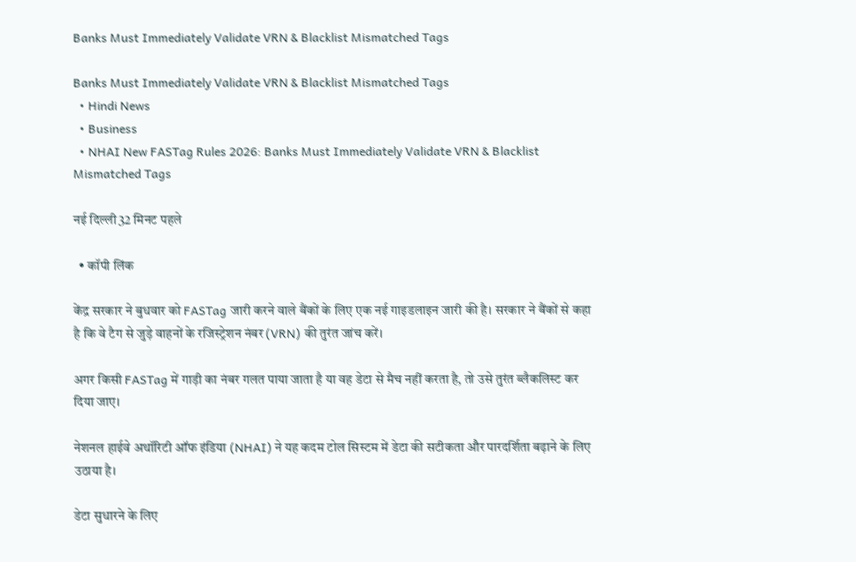Banks Must Immediately Validate VRN & Blacklist Mismatched Tags

Banks Must Immediately Validate VRN & Blacklist Mismatched Tags
  • Hindi News
  • Business
  • NHAI New FASTag Rules 2026: Banks Must Immediately Validate VRN & Blacklist Mismatched Tags

नई दिल्ली32 मिनट पहले

  • कॉपी लिंक

केंद्र सरकार ने बुधवार को FASTag जारी करने वाले बैंकों के लिए एक नई गाइडलाइन जारी की है। सरकार ने बैंकों से कहा है कि वे टैग से जुड़े वाहनों के रजिस्ट्रेशन नंबर (VRN) की तुरंत जांच करें।

अगर किसी FASTag में गाड़ी का नंबर गलत पाया जाता है या वह डेटा से मैच नहीं करता है, तो उसे तुरंत ब्लैकलिस्ट कर दिया जाए।

नेशनल हाईवे अथॉरिटी ऑफ इंडिया (NHAI) ने यह कदम टोल सिस्टम में डेटा की सटीकता और पारदर्शिता बढ़ाने के लिए उठाया है।

डेटा सुधारने के लिए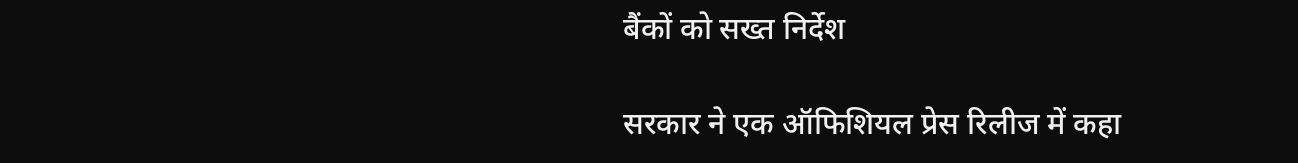बैंकों को सख्त निर्देश

सरकार ने एक ऑफिशियल प्रेस रिलीज में कहा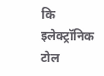कि इलेक्ट्रॉनिक टोल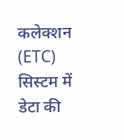कलेक्शन (ETC) सिस्टम में डेटा की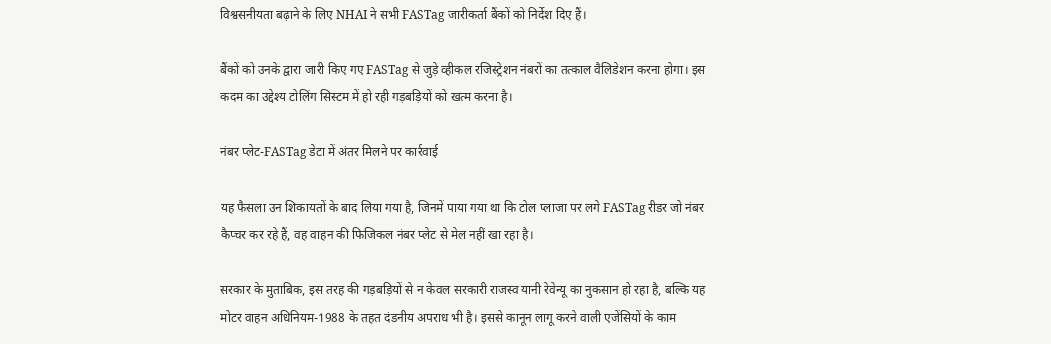विश्वसनीयता बढ़ाने के लिए NHAI ने सभी FASTag जारीकर्ता बैंकों को निर्देश दिए हैं।

बैंकों को उनके द्वारा जारी किए गए FASTag से जुड़े व्हीकल रजिस्ट्रेशन नंबरों का तत्काल वैलिडेशन करना होगा। इस कदम का उद्देश्य टोलिंग सिस्टम में हो रही गड़बड़ियों को खत्म करना है।

नंबर प्लेट-FASTag डेटा में अंतर मिलने पर कार्रवाई

यह फैसला उन शिकायतों के बाद लिया गया है, जिनमें पाया गया था कि टोल प्लाजा पर लगे FASTag रीडर जो नंबर कैप्चर कर रहे हैं, वह वाहन की फिजिकल नंबर प्लेट से मेल नहीं खा रहा है।

सरकार के मुताबिक, इस तरह की गड़बड़ियों से न केवल सरकारी राजस्व यानी रेवेन्यू का नुकसान हो रहा है, बल्कि यह मोटर वाहन अधिनियम-1988 के तहत दंडनीय अपराध भी है। इससे कानून लागू करने वाली एजेंसियों के काम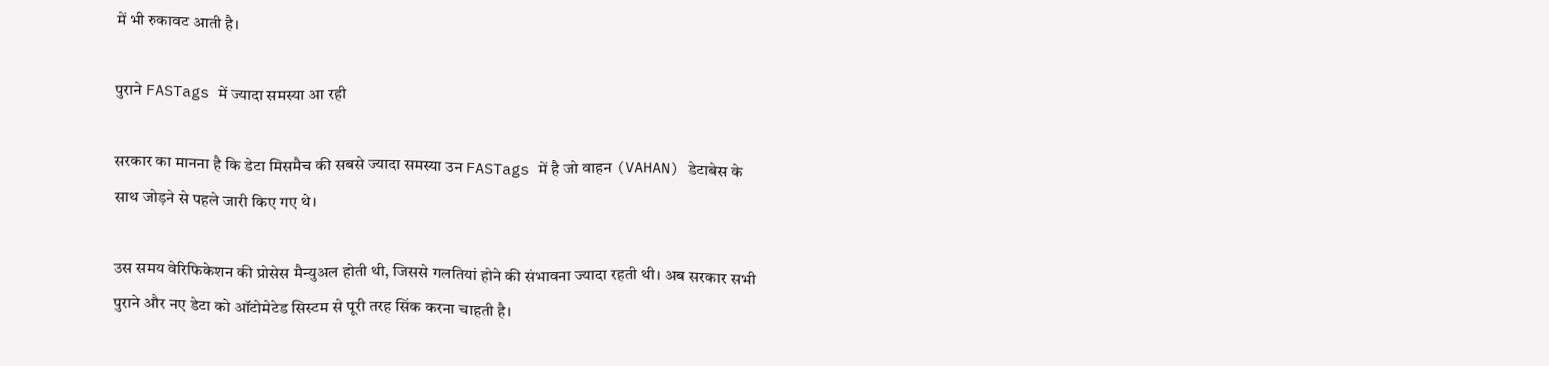में भी रुकावट आती है।

पुराने FASTags में ज्यादा समस्या आ रही

सरकार का मानना है कि डेटा मिसमैच की सबसे ज्यादा समस्या उन FASTags में है जो वाहन (VAHAN) डेटाबेस के साथ जोड़ने से पहले जारी किए गए थे।

उस समय वेरिफिकेशन की प्रोसेस मैन्युअल होती थी, जिससे गलतियां होने की संभावना ज्यादा रहती थी। अब सरकार सभी पुराने और नए डेटा को ऑटोमेटेड सिस्टम से पूरी तरह सिंक करना चाहती है।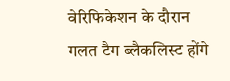वेरिफिकेशन के दौरान गलत टैग ब्लैकलिस्ट होंगे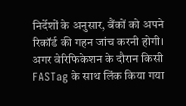निर्देशों के अनुसार, बैंकों को अपने रिकॉर्ड की गहन जांच करनी होगी। अगर वेरिफिकेशन के दौरान किसी FASTag के साथ लिंक किया गया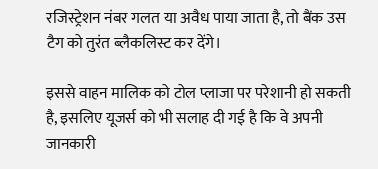रजिस्ट्रेशन नंबर गलत या अवैध पाया जाता है, तो बैंक उस टैग को तुरंत ब्लैकलिस्ट कर देंगे।

इससे वाहन मालिक को टोल प्लाजा पर परेशानी हो सकती है, इसलिए यूजर्स को भी सलाह दी गई है कि वे अपनी जानकारी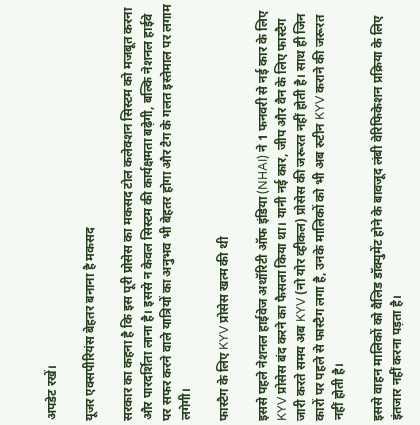अपडेट रखें।

यूजर एक्सपीरियंस बेहतर बनाना है मकसद

सरकार का कहना है कि इस पूरी प्रोसेस का मकसद टोल कलेक्शन सिस्टम को मजबूत करना और पारदर्शिता लाना है। इससे न केवल सिस्टम की कार्यक्षमता बढ़ेगी, बल्कि नेशनल हाईवे पर सफर करने वाले यात्रियों का अनुभव भी बेहतर होगा और टैग के गलत इस्तेमाल पर लगाम लगेगी।

फास्टैग के लिए KYV प्रोसेस खत्म की थी

इससे पहले नेशनल हाईवेज अथॉरिटी ऑफ इंडिया (NHAI) ने 1 फनवरी से नई कार के लिए KYV प्रोसेस बंद करने का फैसला किया था। यानी नई कार, जीप और वैन के लिए फास्टैग जारी करते समय अब KYV (नो योर व्हीकल) प्रोसेस की जरूरत नहीं होती है। साथ ही जिन कारों पर पहले से फास्टैग लगा है, उनके मालिकों को भी अब रुटीन KYV कराने की जरूरत नहीं होती है।

इससे वाहन मालिकों को वैलिड डॉक्युमेंट होने के बावजूद लंबी वेरिफिकेशन प्रक्रिया के लिए इंतजार नहीं करना पड़ता है।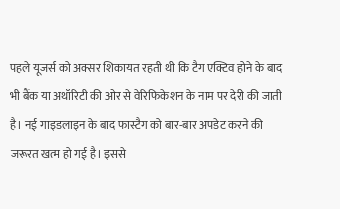पहले यूजर्स को अक्सर शिकायत रहती थी कि टैग एक्टिव होने के बाद भी बैंक या अथॉरिटी की ओर से वेरिफिकेशन के नाम पर देरी की जाती है। नई गाइडलाइन के बाद फास्टैग को बार-बार अपडेट करने की जरूरत खत्म हो गई है। इससे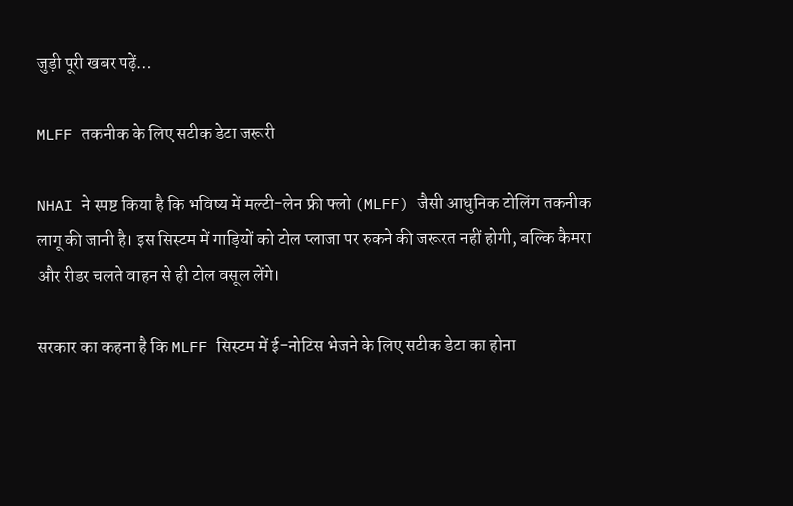जुड़ी पूरी खबर पढ़ें…

MLFF तकनीक के लिए सटीक डेटा जरूरी

NHAI ने स्पष्ट किया है कि भविष्य में मल्टी-लेन फ्री फ्लो (MLFF) जैसी आधुनिक टोलिंग तकनीक लागू की जानी है। इस सिस्टम में गाड़ियों को टोल प्लाजा पर रुकने की जरूरत नहीं होगी, बल्कि कैमरा और रीडर चलते वाहन से ही टोल वसूल लेंगे।

सरकार का कहना है कि MLFF सिस्टम में ई-नोटिस भेजने के लिए सटीक डेटा का होना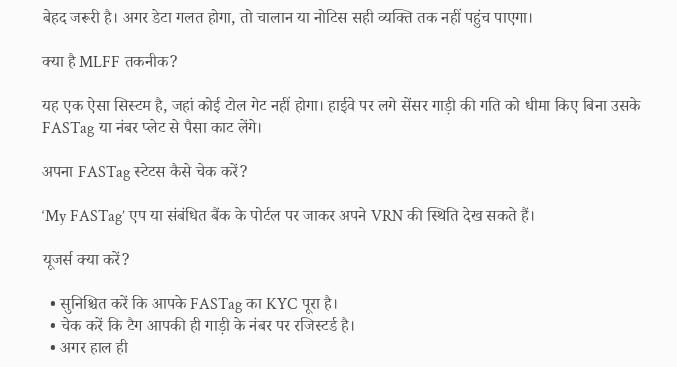बेहद जरूरी है। अगर डेटा गलत होगा, तो चालान या नोटिस सही व्यक्ति तक नहीं पहुंच पाएगा।

क्या है MLFF तकनीक?

यह एक ऐसा सिस्टम है, जहां कोई टोल गेट नहीं होगा। हाईवे पर लगे सेंसर गाड़ी की गति को धीमा किए बिना उसके FASTag या नंबर प्लेट से पैसा काट लेंगे।

अपना FASTag स्टेटस कैसे चेक करें?

‘My FASTag’ एप या संबंधित बैंक के पोर्टल पर जाकर अपने VRN की स्थिति देख सकते हैं।

यूजर्स क्या करें?

  • सुनिश्चित करें कि आपके FASTag का KYC पूरा है।
  • चेक करें कि टैग आपकी ही गाड़ी के नंबर पर रजिस्टर्ड है।
  • अगर हाल ही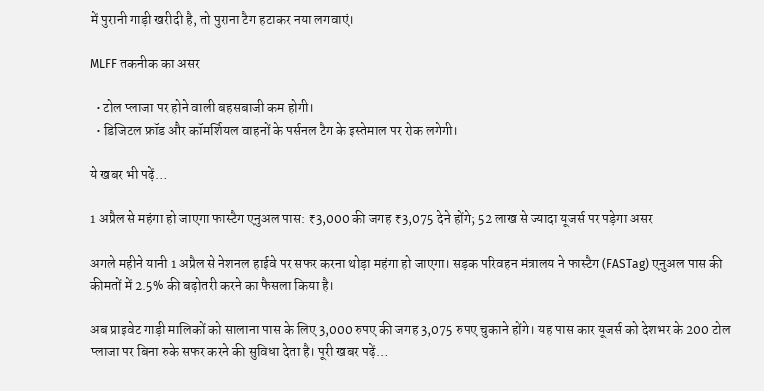में पुरानी गाड़ी खरीदी है, तो पुराना टैग हटाकर नया लगवाएं।

MLFF तकनीक का असर

  • टोल प्लाजा पर होने वाली बहसबाजी कम होगी।
  • डिजिटल फ्रॉड और कॉमर्शियल वाहनों के पर्सनल टैग के इस्तेमाल पर रोक लगेगी।

ये खबर भी पढ़ें…

1 अप्रैल से महंगा हो जाएगा फास्टैग एनुअल पास: ₹3,000 की जगह ₹3,075 देने होंगे; 52 लाख से ज्यादा यूजर्स पर पड़ेगा असर

अगले महीने यानी 1 अप्रैल से नेशनल हाईवे पर सफर करना थोड़ा महंगा हो जाएगा। सड़क परिवहन मंत्रालय ने फास्टैग (FASTag) एनुअल पास की कीमतों में 2.5% की बढ़ोतरी करने का फैसला किया है।

अब प्राइवेट गाड़ी मालिकों को सालाना पास के लिए 3,000 रुपए की जगह 3,075 रुपए चुकाने होंगे। यह पास कार यूजर्स को देशभर के 200 टोल प्लाजा पर बिना रुके सफर करने की सुविधा देता है। पूरी खबर पढ़ें…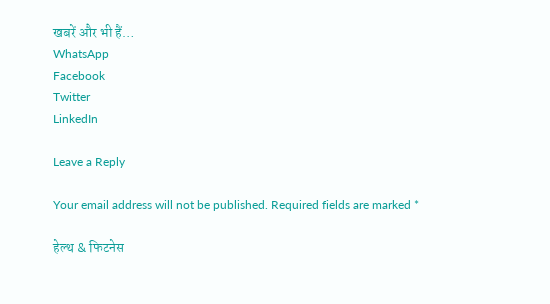खबरें और भी हैं…
WhatsApp
Facebook
Twitter
LinkedIn

Leave a Reply

Your email address will not be published. Required fields are marked *

हेल्थ & फिटनेस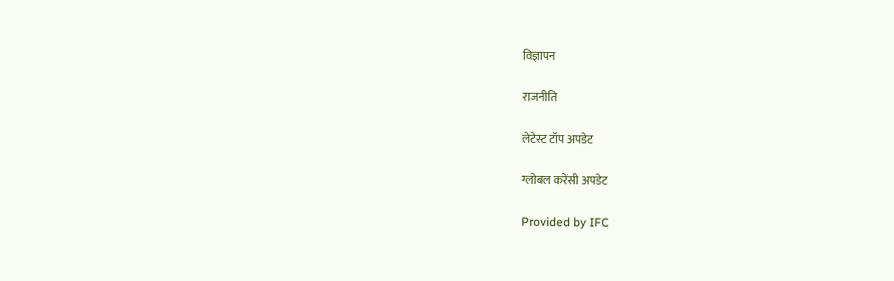विज्ञापन

राजनीति

लेटेस्ट टॉप अपडेट

ग्लोबल करेंसी अपडेट

Provided by IFC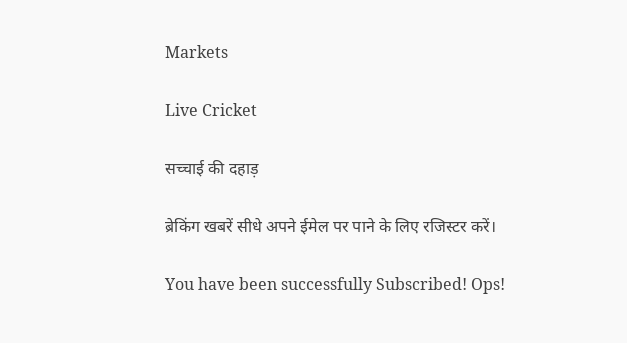Markets

Live Cricket

सच्चाई की दहाड़

ब्रेकिंग खबरें सीधे अपने ईमेल पर पाने के लिए रजिस्टर करें।

You have been successfully Subscribed! Ops!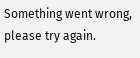Something went wrong, please try again.